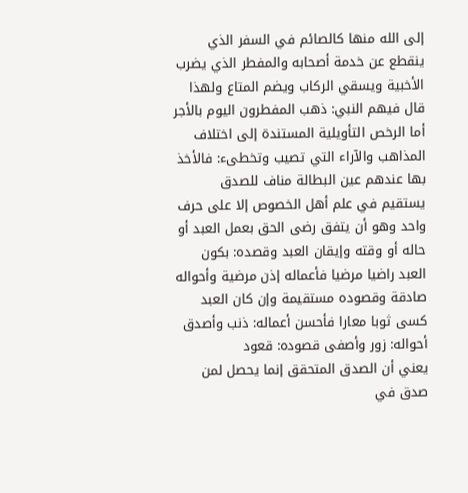إلى الله منها كالصائم في السفر الذي ينقطع عن خدمة أصحابه والمفطر الذي يضرب الأخبية ويسقي الركاب ويضم المتاع ولهذا قال فيهم النبي: ذهب المفطرون اليوم بالأجر أما الرخص التأويلية المستندة إلى اختلاف المذاهب والآراء التي تصيب وتخطىء: فالأخذ بها عندهم عين البطالة مناف للصدق
يستقيم في علم أهل الخصوص إلا على حرف واحد وهو أن يتفق رضى الحق بعمل العبد أو حاله أو وقته وإيقان العبد وقصده: بكون العبد راضيا مرضيا فأعماله إذن مرضية وأحواله صادقة وقصوده مستقيمة وإن كان العبد كسى ثوبا معارا فأحسن أعماله: ذنب وأصدق أحواله: زور وأصفى قصوده: قعود
يعني أن الصدق المتحقق إنما يحصل لمن صدق في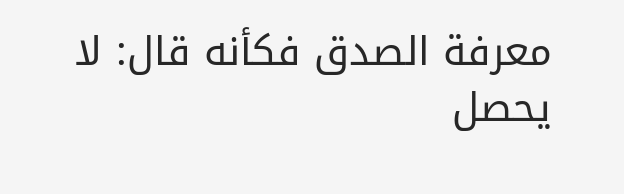معرفة الصدق فكأنه قال: لا يحصل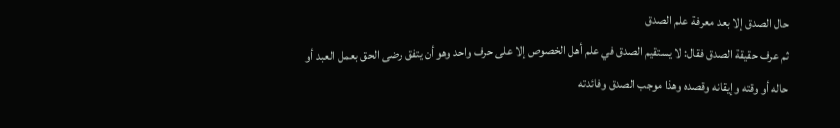حال الصدق إلا بعد معرفة علم الصدق
ثم عرف حقيقة الصدق فقال: لا يستقيم الصدق في علم أهل الخصوص إلا على حرف واحد وهو أن يتفق رضى الحق بعمل العبد أو حاله أو وقته وإيقانه وقصده وهذا موجب الصدق وفائدته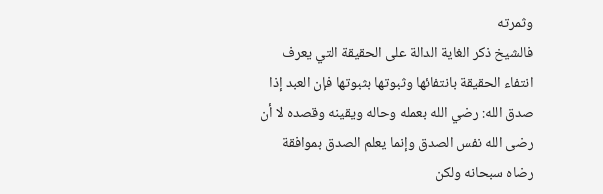وثمرته
فالشيخ ذكر الغاية الدالة على الحقيقة التي يعرف انتفاء الحقيقة بانتفائها وثبوتها بثبوتها فإن العبد إذا صدق الله: رضي الله بعمله وحاله ويقينه وقصده لا أن رضى الله نفس الصدق وإنما يعلم الصدق بموافقة رضاه سبحانه ولكن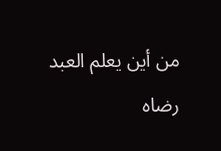من أين يعلم العبد رضاه